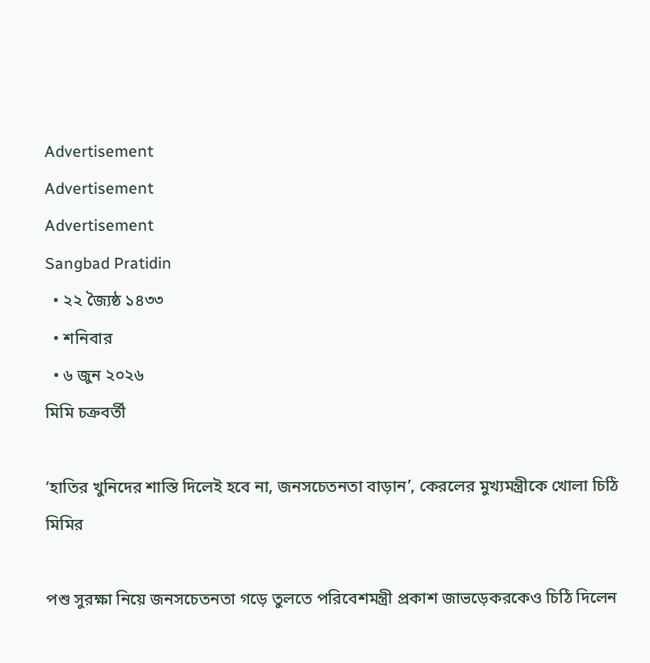Advertisement
Advertisement
Advertisement
Sangbad Pratidin
  • ২২ জ্যৈষ্ঠ ১৪৩৩
  • শনিবার
  • ৬ জুন ২০২৬
মিমি চক্রবর্তী

‘হাতির খুনিদের শাস্তি দিলেই হবে না, জনসচেতনতা বাড়ান’, কেরলের মুখ্যমন্ত্রীকে খোলা চিঠি মিমির

পশু সুরক্ষা নিয়ে জনসচেতনতা গড়ে তুলতে পরিবেশমন্ত্রী প্রকাশ জাভড়েকরকেও চিঠি দিলেন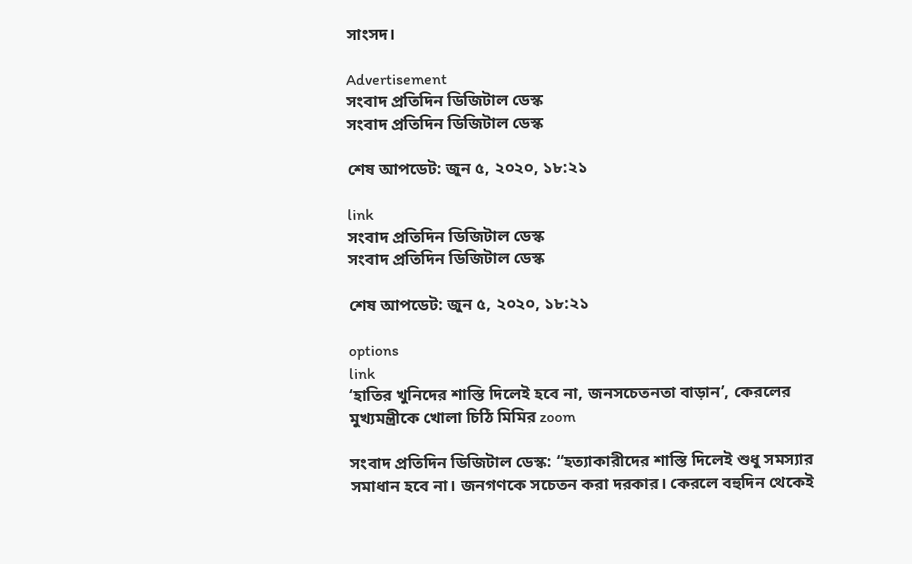সাংসদ।

Advertisement
সংবাদ প্রতিদিন ডিজিটাল ডেস্ক
সংবাদ প্রতিদিন ডিজিটাল ডেস্ক

শেষ আপডেট: জুন ৫, ২০২০, ১৮:২১

link
সংবাদ প্রতিদিন ডিজিটাল ডেস্ক
সংবাদ প্রতিদিন ডিজিটাল ডেস্ক

শেষ আপডেট: জুন ৫, ২০২০, ১৮:২১

options
link
‘হাতির খুনিদের শাস্তি দিলেই হবে না, জনসচেতনতা বাড়ান’, কেরলের মুখ্যমন্ত্রীকে খোলা চিঠি মিমির zoom

সংবাদ প্রতিদিন ডিজিটাল ডেস্ক: “হত্যাকারীদের শাস্তি দিলেই শুধু সমস্যার সমাধান হবে না। জনগণকে সচেতন করা দরকার। কেরলে বহুদিন থেকেই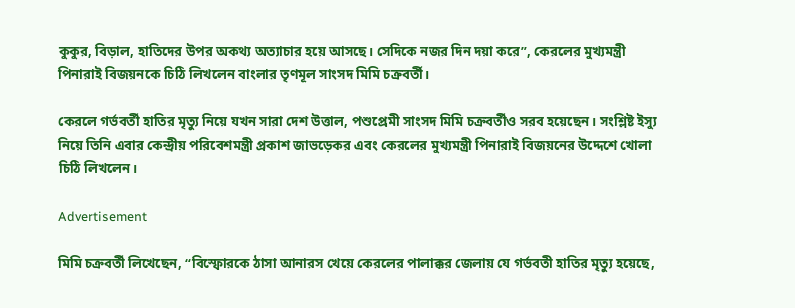কুকুর, বিড়াল, হাতিদের উপর অকথ্য অত্যাচার হয়ে আসছে। সেদিকে নজর দিন দয়া করে”, কেরলের মুখ্যমন্ত্রী পিনারাই বিজয়নকে চিঠি লিখলেন বাংলার তৃণমূল সাংসদ মিমি চক্রবর্তী।

কেরলে গর্ভবর্তী হাতির মৃত্যু নিয়ে যখন সারা দেশ উত্তাল, পশুপ্রেমী সাংসদ মিমি চক্রবর্তীও সরব হয়েছেন। সংশ্লিষ্ট ইস্যু নিয়ে তিনি এবার কেন্দ্রীয় পরিবেশমন্ত্রী প্রকাশ জাভড়েকর এবং কেরলের মুখ্যমন্ত্রী পিনারাই বিজয়নের উদ্দেশে খোলা চিঠি লিখলেন।

Advertisement

মিমি চক্রবর্তী লিখেছেন, “বিস্ফোরকে ঠাসা আনারস খেয়ে কেরলের পালাক্কর জেলায় যে গর্ভবতী হাতির মৃত্যু হয়েছে,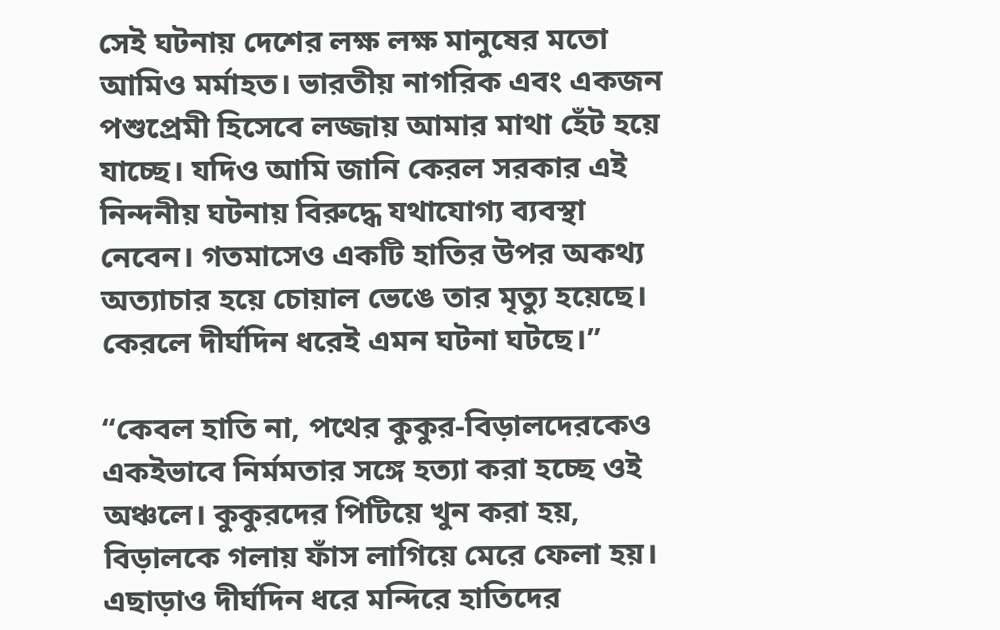সেই ঘটনায় দেশের লক্ষ লক্ষ মানুষের মতো আমিও মর্মাহত। ভারতীয় নাগরিক এবং একজন পশুপ্রেমী হিসেবে লজ্জায় আমার মাথা হেঁট হয়ে যাচ্ছে। যদিও আমি জানি কেরল সরকার এই নিন্দনীয় ঘটনায় বিরুদ্ধে যথাযোগ্য ব্যবস্থা নেবেন। গতমাসেও একটি হাতির উপর অকথ্য অত্যাচার হয়ে চোয়াল ভেঙে তার মৃত্যু হয়েছে। কেরলে দীর্ঘদিন ধরেই এমন ঘটনা ঘটছে।”

“কেবল হাতি না, পথের কুকুর-বিড়ালদেরকেও একইভাবে নির্মমতার সঙ্গে হত্যা করা হচ্ছে ওই অঞ্চলে। কুকুরদের পিটিয়ে খুন করা হয়, বিড়ালকে গলায় ফাঁস লাগিয়ে মেরে ফেলা হয়। এছাড়াও দীর্ঘদিন ধরে মন্দিরে হাতিদের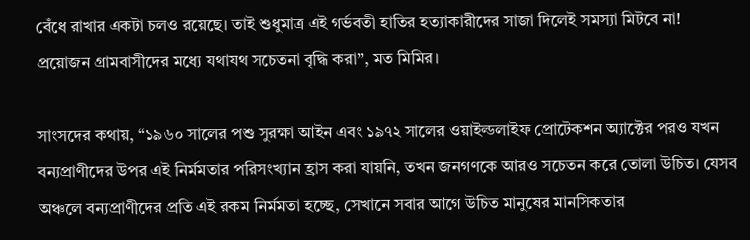বেঁধে রাখার একটা চলও রয়েছে। তাই শুধুমাত্র এই গর্ভবতী হাতির হত্যাকারীদের সাজা দিলেই সমস্যা মিটবে না! প্রয়োজন গ্রামবাসীদের মধ্যে যথাযথ সচেতনা বৃদ্ধি করা”, মত মিমির।

সাংসদের কথায়, “১৯৬০ সালের পশু সুরক্ষা আইন এবং ১৯৭২ সালের ওয়াইল্ডলাইফ প্রোটেকশন অ্যাক্টের পরও যখন বন্যপ্রাণীদের উপর এই নির্মমতার পরিসংখ্যান হ্রাস করা যায়নি, তখন জনগণকে আরও সচেতন করে তোলা উচিত। যেসব অঞ্চলে বন্যপ্রাণীদের প্রতি এই রকম নির্মমতা হচ্ছে, সেখানে সবার আগে উচিত মানুষের মানসিকতার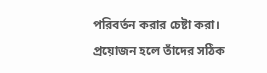পরিবর্তন করার চেষ্টা করা। প্রয়োজন হলে তাঁদের সঠিক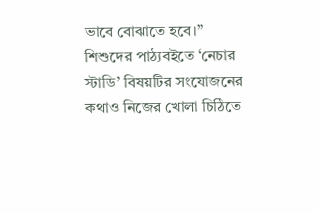ভাবে বোঝাতে হবে।” শিশুদের পাঠ্যবইতে ‘নেচার স্টাডি’ বিষয়টির সংযোজনের কথাও নিজের খোলা চিঠিতে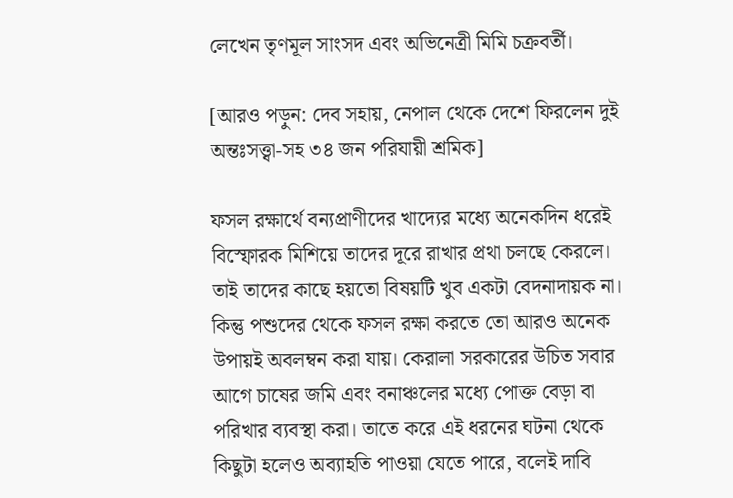লেখেন তৃণমূল সাংসদ এবং অভিনেত্রী মিমি চক্রবর্তী।

[আরও পড়ুন: দেব সহায়, নেপাল থেকে দেশে ফিরলেন দুই অন্তঃসত্ত্বা-সহ ৩৪ জন পরিযায়ী শ্রমিক]

ফসল রক্ষার্থে বন্যপ্রাণীদের খাদ্যের মধ্যে অনেকদিন ধরেই বিস্ফোরক মিশিয়ে তাদের দূরে রাখার প্রথা চলছে কেরলে। তাই তাদের কাছে হয়তো বিষয়টি খুব একটা বেদনাদায়ক না। কিন্তু পশুদের থেকে ফসল রক্ষা করতে তো আরও অনেক উপায়ই অবলম্বন করা যায়। কেরালা সরকারের উচিত সবার আগে চাষের জমি এবং বনাঞ্চলের মধ্যে পোক্ত বেড়া বা পরিখার ব্যবস্থা করা। তাতে করে এই ধরনের ঘটনা থেকে কিছুটা হলেও অব্যাহতি পাওয়া যেতে পারে, বলেই দাবি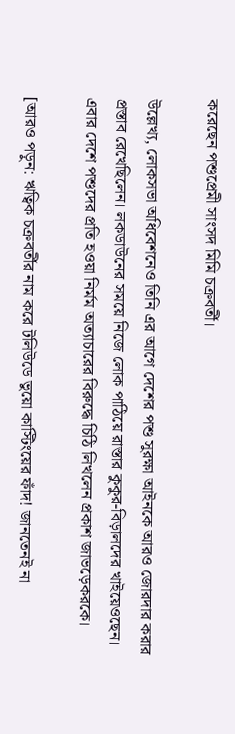করেছেন পশুপ্রেমী সাংসদ মিমি চক্রবর্তী।

উল্লেখ্য, লোকসভা অধিবেশনেও তিনি এর আগে দেশের পশু সুরক্ষা আইনকে আরও জোরদার করার প্রস্তাব রেখেছিলেন। লকডাউনের সময়ে নিজে লোক পাঠিয়ে রাস্তার কুকুর-বিড়ালদের খাইয়েওছেন। এবার দেশে পশুদের প্রতি হওয়া নির্মম অত্যাচারের বিরুদ্ধে চিঠি লিখলেন প্রকাশ জাভড়েকরকে।

[আরও পড়ুন: ঋত্বিক চক্রবর্তীর নাম করে টলিউডে ভুয়ো কাস্টিংয়ের ফাঁদ! জানতেনই না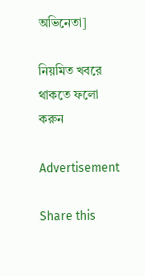অভিনেতা]

নিয়মিত খবরে থাকতে ফলো করুন

Advertisement

Share this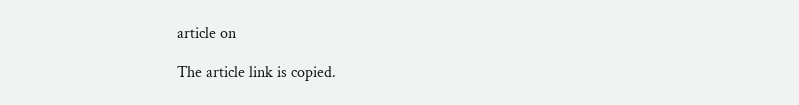article on

The article link is copied.